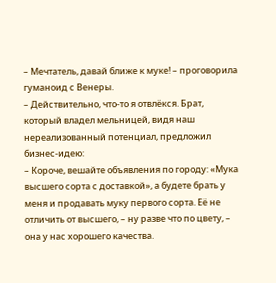– Мечтатель, давай ближе к муке! – проговорила гуманоид с Венеры.
– Действительно, что-то я отвлёкся. Брат, который владел мельницей, видя наш нереализованный потенциал, предложил бизнес-идею:
– Короче, вешайте объявления по городу: «Мука высшего сорта с доставкой», а будете брать у меня и продавать муку первого сорта. Её не отличить от высшего, – ну разве что по цвету, – она у нас хорошего качества.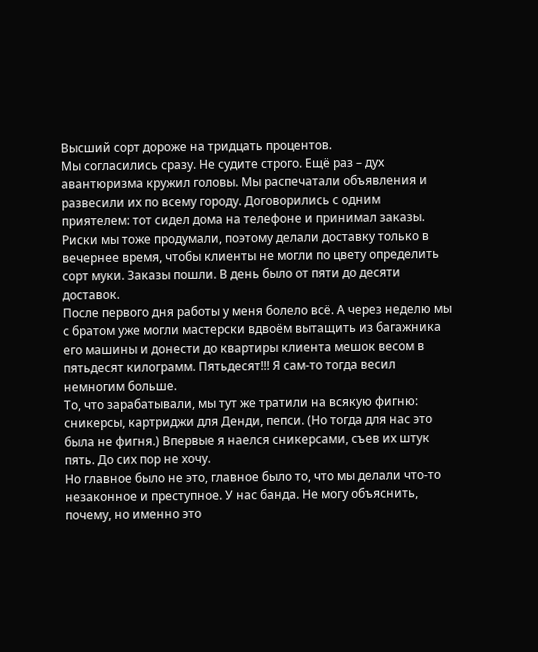Высший сорт дороже на тридцать процентов.
Мы согласились сразу. Не судите строго. Ещё раз – дух авантюризма кружил головы. Мы распечатали объявления и развесили их по всему городу. Договорились с одним приятелем: тот сидел дома на телефоне и принимал заказы.
Риски мы тоже продумали, поэтому делали доставку только в вечернее время, чтобы клиенты не могли по цвету определить сорт муки. Заказы пошли. В день было от пяти до десяти доставок.
После первого дня работы у меня болело всё. А через неделю мы с братом уже могли мастерски вдвоём вытащить из багажника его машины и донести до квартиры клиента мешок весом в пятьдесят килограмм. Пятьдесят!!! Я сам-то тогда весил немногим больше.
То, что зарабатывали, мы тут же тратили на всякую фигню: сникерсы, картриджи для Денди, пепси. (Но тогда для нас это была не фигня.) Впервые я наелся сникерсами, съев их штук пять. До сих пор не хочу.
Но главное было не это, главное было то, что мы делали что-то незаконное и преступное. У нас банда. Не могу объяснить, почему, но именно это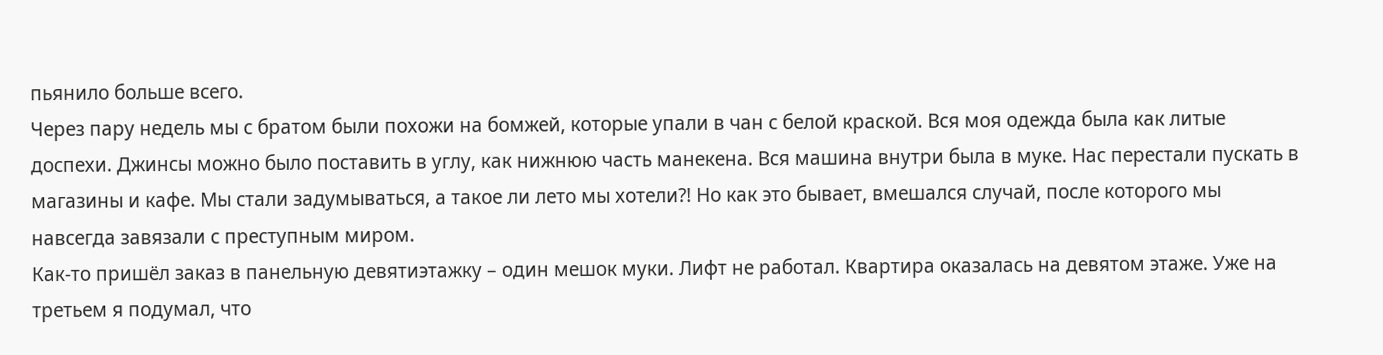пьянило больше всего.
Через пару недель мы с братом были похожи на бомжей, которые упали в чан с белой краской. Вся моя одежда была как литые доспехи. Джинсы можно было поставить в углу, как нижнюю часть манекена. Вся машина внутри была в муке. Нас перестали пускать в магазины и кафе. Мы стали задумываться, а такое ли лето мы хотели?! Но как это бывает, вмешался случай, после которого мы навсегда завязали с преступным миром.
Как-то пришёл заказ в панельную девятиэтажку – один мешок муки. Лифт не работал. Квартира оказалась на девятом этаже. Уже на третьем я подумал, что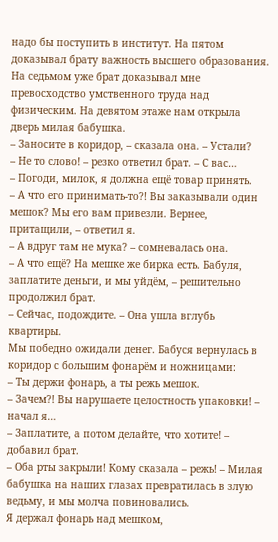надо бы поступить в институт. На пятом доказывал брату важность высшего образования. На седьмом уже брат доказывал мне превосходство умственного труда над физическим. На девятом этаже нам открыла дверь милая бабушка.
– Заносите в коридор, – сказала она. – Устали?
– Не то слово! – резко ответил брат. – С вас…
– Погоди, милок, я должна ещё товар принять.
– А что его принимать-то?! Вы заказывали один мешок? Мы его вам привезли. Вернее, притащили, – ответил я.
– А вдруг там не мука? – сомневалась она.
– А что ещё? На мешке же бирка есть. Бабуля, заплатите деньги, и мы уйдём, – решительно продолжил брат.
– Сейчас, подождите. – Она ушла вглубь квартиры.
Мы победно ожидали денег. Бабуся вернулась в коридор с большим фонарём и ножницами:
– Ты держи фонарь, а ты режь мешок.
– Зачем?! Вы нарушаете целостность упаковки! – начал я…
– Заплатите, а потом делайте, что хотите! – добавил брат.
– Оба рты закрыли! Кому сказала – режь! – Милая бабушка на наших глазах превратилась в злую ведьму, и мы молча повиновались.
Я держал фонарь над мешком,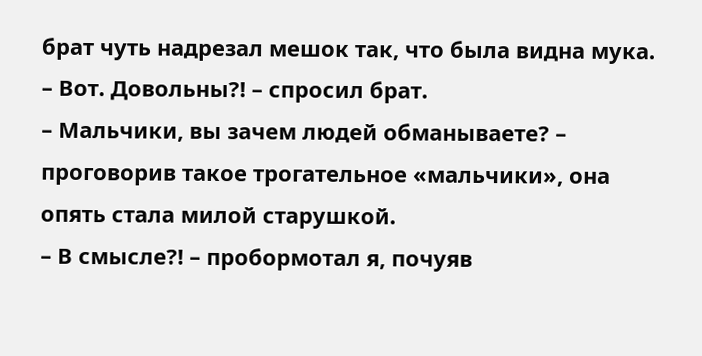брат чуть надрезал мешок так, что была видна мука.
– Вот. Довольны?! – спросил брат.
– Мальчики, вы зачем людей обманываете? – проговорив такое трогательное «мальчики», она опять стала милой старушкой.
– В смысле?! – пробормотал я, почуяв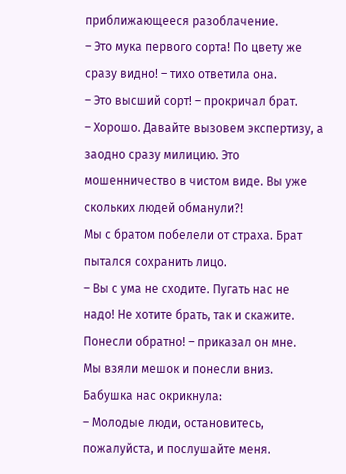приближающееся разоблачение.
– Это мука первого сорта! По цвету же сразу видно! – тихо ответила она.
– Это высший сорт! – прокричал брат.
– Хорошо. Давайте вызовем экспертизу, а заодно сразу милицию. Это мошенничество в чистом виде. Вы уже скольких людей обманули?!
Мы с братом побелели от страха. Брат пытался сохранить лицо.
– Вы с ума не сходите. Пугать нас не надо! Не хотите брать, так и скажите. Понесли обратно! – приказал он мне.
Мы взяли мешок и понесли вниз. Бабушка нас окрикнула:
– Молодые люди, остановитесь, пожалуйста, и послушайте меня.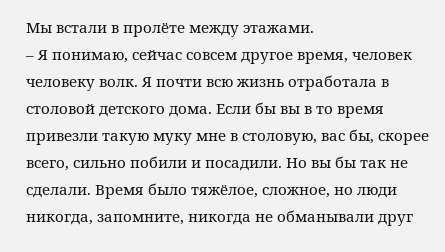Мы встали в пролёте между этажами.
– Я понимаю, сейчас совсем другое время, человек человеку волк. Я почти всю жизнь отработала в столовой детского дома. Если бы вы в то время привезли такую муку мне в столовую, вас бы, скорее всего, сильно побили и посадили. Но вы бы так не сделали. Время было тяжёлое, сложное, но люди никогда, запомните, никогда не обманывали друг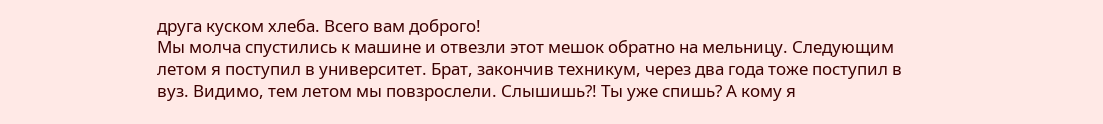друга куском хлеба. Всего вам доброго!
Мы молча спустились к машине и отвезли этот мешок обратно на мельницу. Следующим летом я поступил в университет. Брат, закончив техникум, через два года тоже поступил в вуз. Видимо, тем летом мы повзрослели. Слышишь?! Ты уже спишь? А кому я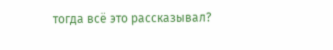тогда всё это рассказывал?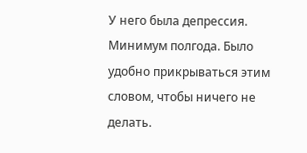У него была депрессия. Минимум полгода. Было удобно прикрываться этим словом, чтобы ничего не делать.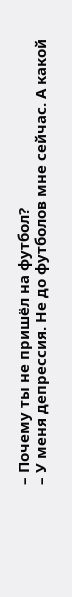– Почему ты не пришёл на футбол?
– У меня депрессия. Не до футболов мне сейчас. А какой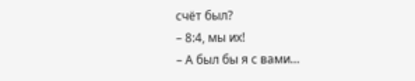счёт был?
– 8:4, мы их!
– А был бы я с вами…